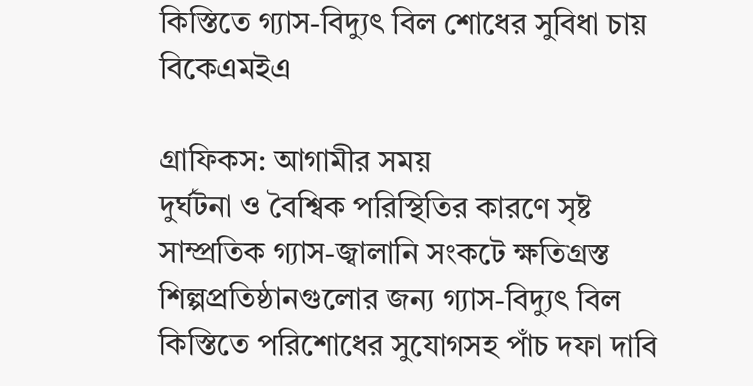কিস্তিতে গ্যাস-বিদ্যুৎ বিল শোধের সুবিধা চায় বিকেএমইএ

গ্রাফিকস: আগামীর সময়
দুর্ঘটনা ও বৈশ্বিক পরিস্থিতির কারণে সৃষ্ট সাম্প্রতিক গ্যাস-জ্বালানি সংকটে ক্ষতিগ্রস্ত শিল্পপ্রতিষ্ঠানগুলোর জন্য গ্যাস-বিদ্যুৎ বিল কিস্তিতে পরিশোধের সুযোগসহ পাঁচ দফা দাবি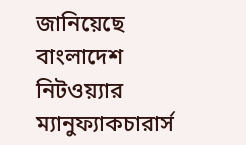জানিয়েছে বাংলাদেশ নিটওয়্যার ম্যানুফ্যাকচারার্স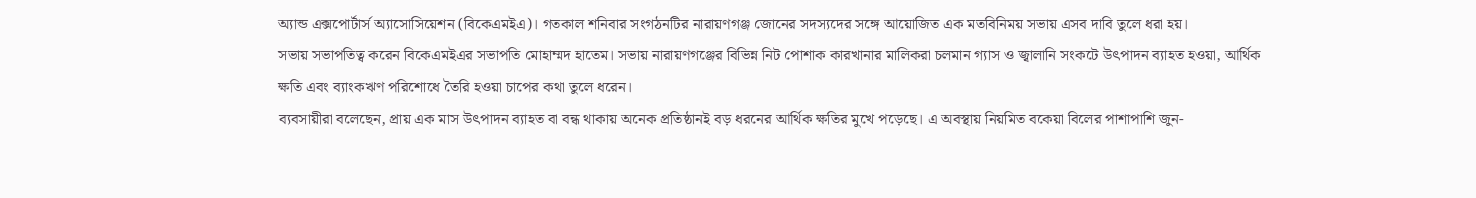অ্যান্ড এক্সপোর্টার্স অ্যাসোসিয়েশন (বিকেএমইএ)। গতকাল শনিবার সংগঠনটির নারায়ণগঞ্জ জোনের সদস্যদের সঙ্গে আয়োজিত এক মতবিনিময় সভায় এসব দাবি তুলে ধরা হয়।
সভায় সভাপতিত্ব করেন বিকেএমইএর সভাপতি মোহাম্মদ হাতেম। সভায় নারায়ণগঞ্জের বিভিন্ন নিট পোশাক কারখানার মালিকরা চলমান গ্যাস ও জ্বালানি সংকটে উৎপাদন ব্যাহত হওয়া, আর্থিক ক্ষতি এবং ব্যাংকঋণ পরিশোধে তৈরি হওয়া চাপের কথা তুলে ধরেন।
ব্যবসায়ীরা বলেছেন, প্রায় এক মাস উৎপাদন ব্যাহত বা বন্ধ থাকায় অনেক প্রতিষ্ঠানই বড় ধরনের আর্থিক ক্ষতির মুখে পড়েছে। এ অবস্থায় নিয়মিত বকেয়া বিলের পাশাপাশি জুন-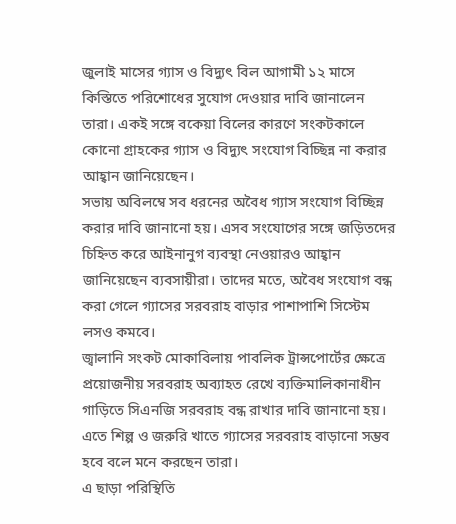জুলাই মাসের গ্যাস ও বিদ্যুৎ বিল আগামী ১২ মাসে কিস্তিতে পরিশোধের সুযোগ দেওয়ার দাবি জানালেন তারা। একই সঙ্গে বকেয়া বিলের কারণে সংকটকালে কোনো গ্রাহকের গ্যাস ও বিদ্যুৎ সংযোগ বিচ্ছিন্ন না করার আহ্বান জানিয়েছেন।
সভায় অবিলম্বে সব ধরনের অবৈধ গ্যাস সংযোগ বিচ্ছিন্ন করার দাবি জানানো হয়। এসব সংযোগের সঙ্গে জড়িতদের চিহ্নিত করে আইনানুগ ব্যবস্থা নেওয়ারও আহ্বান জানিয়েছেন ব্যবসায়ীরা। তাদের মতে, অবৈধ সংযোগ বন্ধ করা গেলে গ্যাসের সরবরাহ বাড়ার পাশাপাশি সিস্টেম লসও কমবে।
জ্বালানি সংকট মোকাবিলায় পাবলিক ট্রান্সপোর্টের ক্ষেত্রে প্রয়োজনীয় সরবরাহ অব্যাহত রেখে ব্যক্তিমালিকানাধীন গাড়িতে সিএনজি সরবরাহ বন্ধ রাখার দাবি জানানো হয়। এতে শিল্প ও জরুরি খাতে গ্যাসের সরবরাহ বাড়ানো সম্ভব হবে বলে মনে করছেন তারা।
এ ছাড়া পরিস্থিতি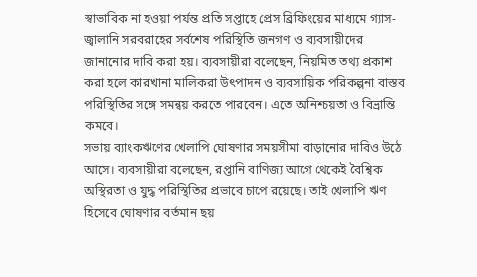স্বাভাবিক না হওয়া পর্যন্ত প্রতি সপ্তাহে প্রেস ব্রিফিংয়ের মাধ্যমে গ্যাস-জ্বালানি সরবরাহের সর্বশেষ পরিস্থিতি জনগণ ও ব্যবসায়ীদের জানানোর দাবি করা হয়। ব্যবসায়ীরা বলেছেন, নিয়মিত তথ্য প্রকাশ করা হলে কারখানা মালিকরা উৎপাদন ও ব্যবসায়িক পরিকল্পনা বাস্তব পরিস্থিতির সঙ্গে সমন্বয় করতে পারবেন। এতে অনিশ্চয়তা ও বিভ্রান্তি কমবে।
সভায় ব্যাংকঋণের খেলাপি ঘোষণার সময়সীমা বাড়ানোর দাবিও উঠে আসে। ব্যবসায়ীরা বলেছেন, রপ্তানি বাণিজ্য আগে থেকেই বৈশ্বিক অস্থিরতা ও যুদ্ধ পরিস্থিতির প্রভাবে চাপে রয়েছে। তাই খেলাপি ঋণ হিসেবে ঘোষণার বর্তমান ছয়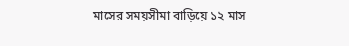মাসের সময়সীমা বাড়িয়ে ১২ মাস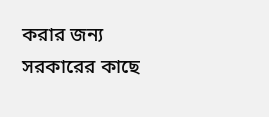করার জন্য সরকারের কাছে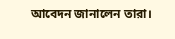আবেদন জানালেন তারা।